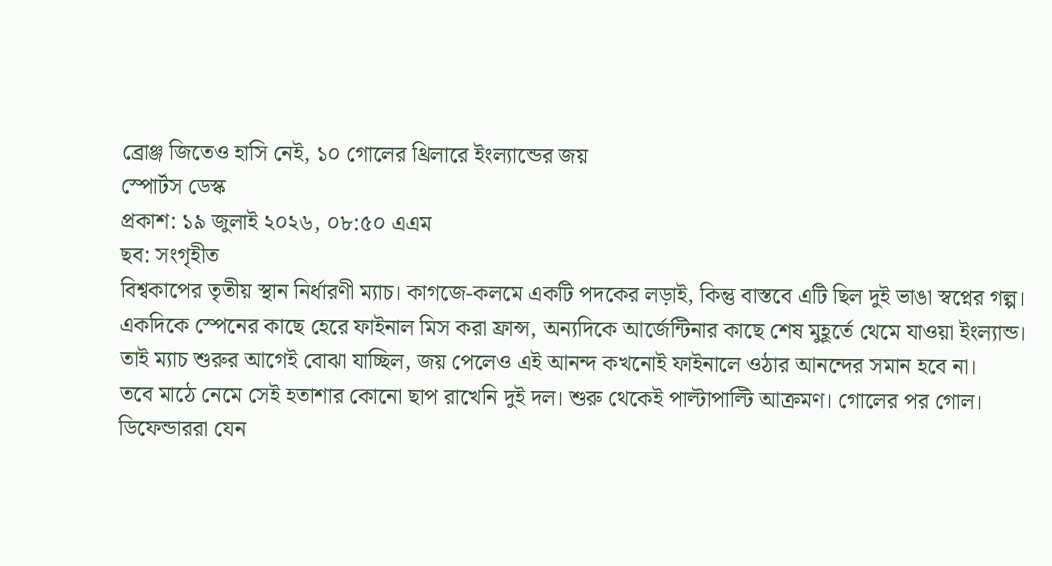ব্রোঞ্জ জিতেও হাসি নেই, ১০ গোলের থ্রিলারে ইংল্যান্ডের জয়
স্পোর্টস ডেস্ক
প্রকাশ: ১৯ জুলাই ২০২৬, ০৮:৫০ এএম
ছব: সংগৃহীত
বিশ্বকাপের তৃতীয় স্থান নির্ধারণী ম্যাচ। কাগজে-কলমে একটি পদকের লড়াই, কিন্তু বাস্তবে এটি ছিল দুই ভাঙা স্বপ্নের গল্প। একদিকে স্পেনের কাছে হেরে ফাইনাল মিস করা ফ্রান্স, অন্যদিকে আর্জেন্টিনার কাছে শেষ মুহূর্তে থেমে যাওয়া ইংল্যান্ড। তাই ম্যাচ শুরুর আগেই বোঝা যাচ্ছিল, জয় পেলেও এই আনন্দ কখনোই ফাইনালে ওঠার আনন্দের সমান হবে না।
তবে মাঠে নেমে সেই হতাশার কোনো ছাপ রাখেনি দুই দল। শুরু থেকেই পাল্টাপাল্টি আক্রমণ। গোলের পর গোল। ডিফেন্ডাররা যেন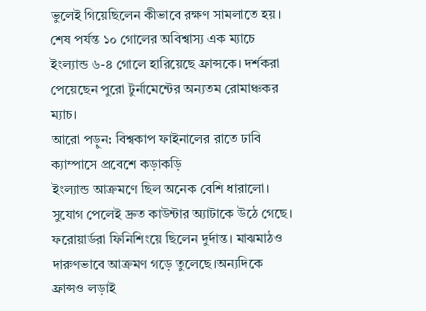ভুলেই গিয়েছিলেন কীভাবে রক্ষণ সামলাতে হয়। শেষ পর্যন্ত ১০ গোলের অবিশ্বাস্য এক ম্যাচে ইংল্যান্ড ৬-৪ গোলে হারিয়েছে ফ্রান্সকে। দর্শকরা পেয়েছেন পুরো টুর্নামেন্টের অন্যতম রোমাঞ্চকর ম্যাচ।
আরো পড়ুন: বিশ্বকাপ ফাইনালের রাতে ঢাবি ক্যাম্পাসে প্রবেশে কড়াকড়ি
ইংল্যান্ড আক্রমণে ছিল অনেক বেশি ধারালো। সুযোগ পেলেই দ্রুত কাউন্টার অ্যাটাকে উঠে গেছে। ফরোয়ার্ডরা ফিনিশিংয়ে ছিলেন দুর্দান্ত। মাঝমাঠও দারুণভাবে আক্রমণ গড়ে তুলেছে।অন্যদিকে ফ্রান্সও লড়াই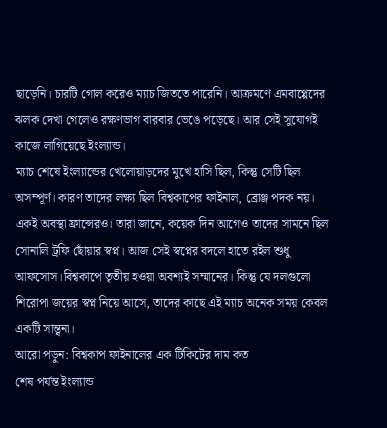ছাড়েনি। চারটি গোল করেও ম্যাচ জিততে পারেনি। আক্রমণে এমবাপ্পেদের ঝলক দেখা গেলেও রক্ষণভাগ বারবার ভেঙে পড়েছে। আর সেই সুযোগই কাজে লাগিয়েছে ইংল্যান্ড।
ম্যাচ শেষে ইংল্যান্ডের খেলোয়াড়দের মুখে হাসি ছিল, কিন্তু সেটি ছিল অসম্পূর্ণ। কারণ তাদের লক্ষ্য ছিল বিশ্বকাপের ফাইনাল, ব্রোঞ্জ পদক নয়। একই অবস্থা ফ্রান্সেরও। তারা জানে, কয়েক দিন আগেও তাদের সামনে ছিল সোনালি ট্রফি ছোঁয়ার স্বপ্ন। আজ সেই স্বপ্নের বদলে হাতে রইল শুধু আফসোস।বিশ্বকাপে তৃতীয় হওয়া অবশ্যই সম্মানের। কিন্তু যে দলগুলো শিরোপা জয়ের স্বপ্ন নিয়ে আসে, তাদের কাছে এই ম্যাচ অনেক সময় কেবল একটি সান্ত্বনা।
আরো পড়ুন: বিশ্বকাপ ফাইনালের এক টিকিটের দাম কত
শেষ পর্যন্ত ইংল্যান্ড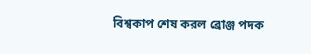বিশ্বকাপ শেষ করল ব্রোঞ্জ পদক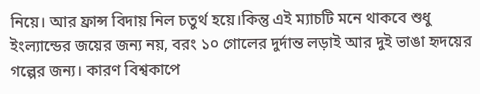নিয়ে। আর ফ্রান্স বিদায় নিল চতুর্থ হয়ে।কিন্তু এই ম্যাচটি মনে থাকবে শুধু ইংল্যান্ডের জয়ের জন্য নয়, বরং ১০ গোলের দুর্দান্ত লড়াই আর দুই ভাঙা হৃদয়ের গল্পের জন্য। কারণ বিশ্বকাপে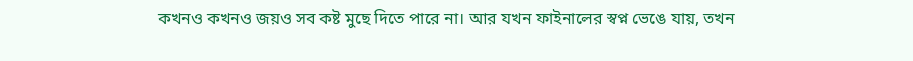কখনও কখনও জয়ও সব কষ্ট মুছে দিতে পারে না। আর যখন ফাইনালের স্বপ্ন ভেঙে যায়, তখন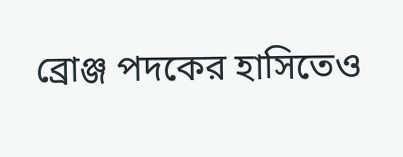ব্রোঞ্জ পদকের হাসিতেও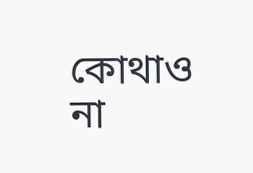কোথাও না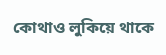কোথাও লুকিয়ে থাকে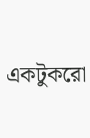একটুকরো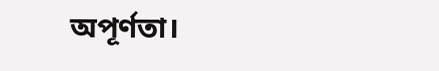অপূর্ণতা।